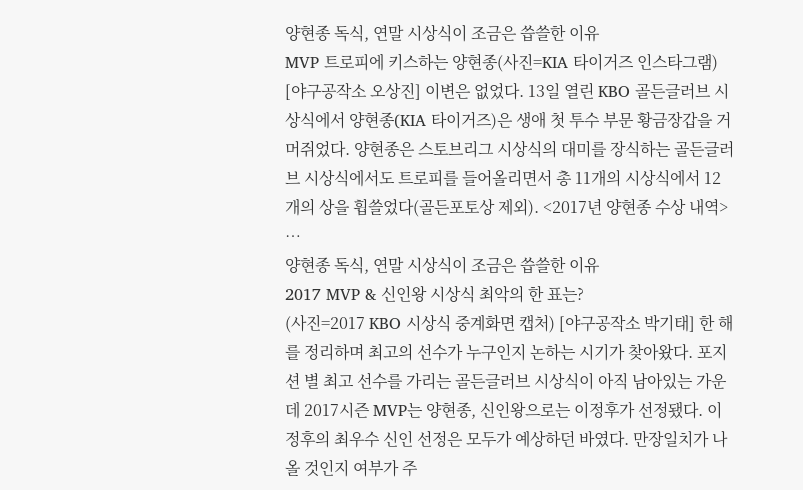양현종 독식, 연말 시상식이 조금은 씁쓸한 이유
MVP 트로피에 키스하는 양현종(사진=KIA 타이거즈 인스타그램) [야구공작소 오상진] 이변은 없었다. 13일 열린 KBO 골든글러브 시상식에서 양현종(KIA 타이거즈)은 생애 첫 투수 부문 황금장갑을 거머쥐었다. 양현종은 스토브리그 시상식의 대미를 장식하는 골든글러브 시상식에서도 트로피를 들어올리면서 총 11개의 시상식에서 12개의 상을 휩쓸었다(골든포토상 제외). <2017년 양현종 수상 내역> …
양현종 독식, 연말 시상식이 조금은 씁쓸한 이유
2017 MVP & 신인왕 시상식 최악의 한 표는?
(사진=2017 KBO 시상식 중계화면 캡처) [야구공작소 박기태] 한 해를 정리하며 최고의 선수가 누구인지 논하는 시기가 찾아왔다. 포지션 별 최고 선수를 가리는 골든글러브 시상식이 아직 남아있는 가운데 2017시즌 MVP는 양현종, 신인왕으로는 이정후가 선정됐다. 이정후의 최우수 신인 선정은 모두가 예상하던 바였다. 만장일치가 나올 것인지 여부가 주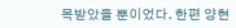목받았을 뿐이었다. 한편 양현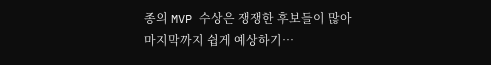종의 MVP 수상은 쟁쟁한 후보들이 많아 마지막까지 쉽게 예상하기…